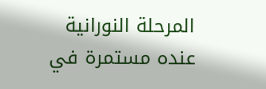المرحلة النورانية عنده مستمرة في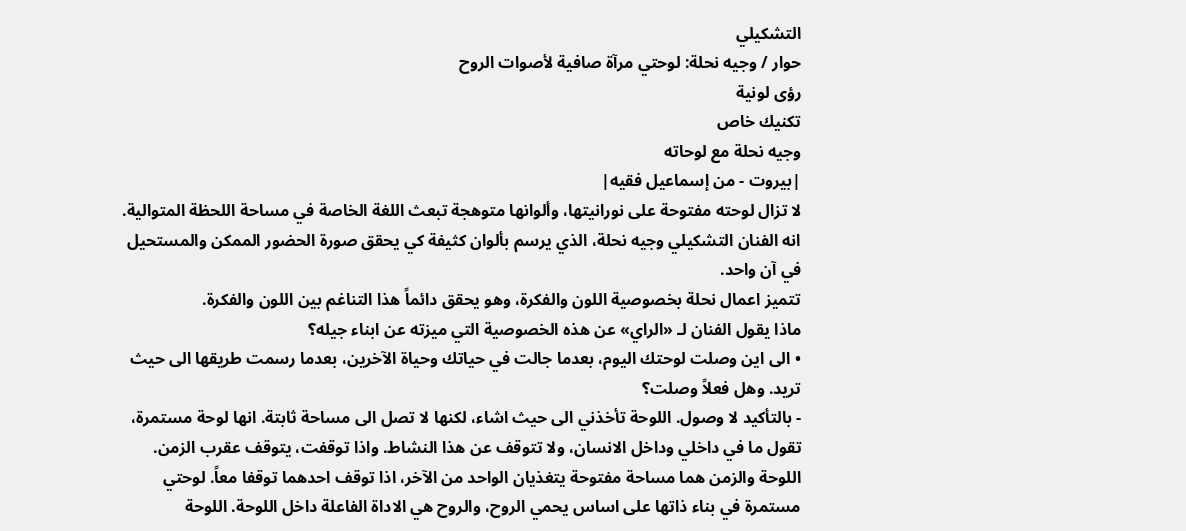التشكيلي
حوار / وجيه نحلة: لوحتي مرآة صافية لأصوات الروح
رؤى لونية
تكنيك خاص
وجيه نحلة مع لوحاته
|بيروت - من إسماعيل فقيه|
لا تزال لوحته مفتوحة على نورانيتها، وألوانها متوهجة تبعث اللغة الخاصة في مساحة اللحظة المتوالية.
انه الفنان التشكيلي وجيه نحلة، الذي يرسم بألوان كثيفة كي يحقق صورة الحضور الممكن والمستحيل في آن واحد.
تتميز اعمال نحلة بخصوصية اللون والفكرة، وهو يحقق دائماً هذا التناغم بين اللون والفكرة.
ماذا يقول الفنان لـ «الراي» عن هذه الخصوصية التي ميزته عن ابناء جيله؟
• الى اين وصلت لوحتك اليوم، بعدما جالت في حياتك وحياة الآخرين، بعدما رسمت طريقها الى حيث تريد. وهل فعلاً وصلت؟
- بالتأكيد لا وصول. اللوحة تأخذني الى حيث اشاء، لكنها لا تصل الى مساحة ثابتة. انها لوحة مستمرة، تقول ما في داخلي وداخل الانسان، ولا تتوقف عن هذا النشاط. واذا توقفت، يتوقف عقرب الزمن. اللوحة والزمن هما مساحة مفتوحة يتغذيان الواحد من الآخر، اذا توقف احدهما توقفا معاً. لوحتي مستمرة في بناء ذاتها على اساس يحمي الروح، والروح هي الاداة الفاعلة داخل اللوحة. اللوحة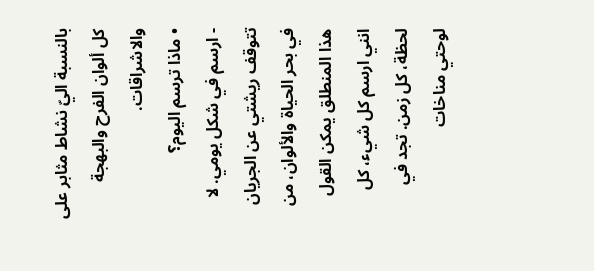بالنسبة اليّ نشاط مثابر على كل ألوان الفرح والبهجة والاشراقات.
• ماذا ترسم اليوم؟
- ارسم في شكل يومي. لا تتوقف ريشتي عن الجريان في بحر الحياة والألوان، من هذا المنطلق يمكن القول انني ارسم كل شيء، كل لحظة، كل زمن. تجد في لوحتي مناخات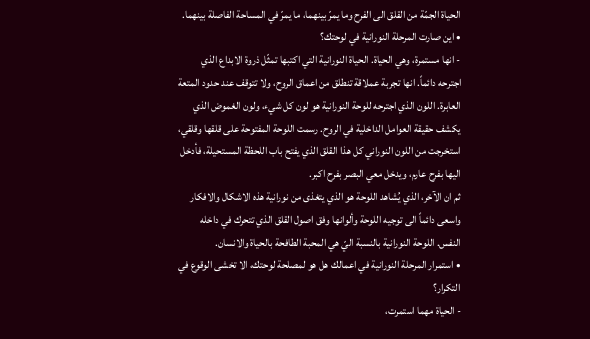الحياة الجمّة من القلق الى الفرح وما يمرّ بينهما، ما يمرّ في المساحة الفاصلة بينهما.
• اين صارت المرحلة النورانية في لوحتك؟
- انها مستمرة، وهي الحياة. الحياة النورانية التي اكتبها تمثّل ذروة الابداع الذي اجترحه دائماً. انها تجربة عملاقة تنطلق من اعماق الروح، ولا تتوقف عند حدود المتعة العابرة. اللون الذي اجترحه للوحة النورانية هو لون كل شيء، ولون الغموض الذي يكشف حقيقة العوامل الداخلية في الروح. رسمت اللوحة المفتوحة على قلقها وقلقي، استخرجت من اللون النوراني كل هذا القلق الذي يفتح باب اللحظة المستحيلة، فأدخل اليها بفرح عارم، ويدخل معي البصر بفرح اكبر.
ثم ان الآخر، الذي يُشاهد اللوحة هو الذي يتغذى من نورانية هذه الاشكال والافكار واسعى دائماً الى توجيه اللوحة وألوانها وفق اصول القلق الذي تتحرك في داخله النفس. اللوحة النورانية بالنسبة اليّ هي المحبة الطافحة بالحياة والانسان.
• استمرار المرحلة النورانية في اعمالك هل هو لمصلحة لوحتك، الا تخشى الوقوع في التكرار؟
- الحياة مهما استمرت،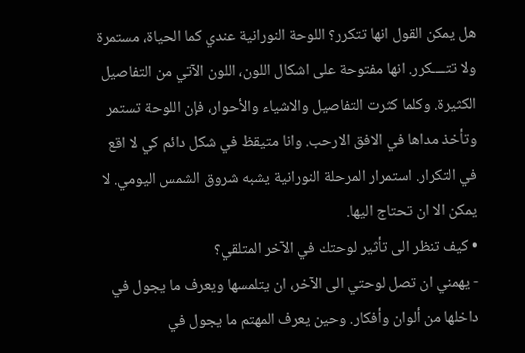هل يمكن القول انها تتكرر؟ اللوحة النورانية عندي كما الحياة، مستمرة ولا تتــــكرر. انها مفتوحة على اشكال اللون، اللون الآتي من التفاصيل الكثيرة. وكلما كثرت التفاصيل والاشياء والأحوار، فإن اللوحة تستمر وتأخذ مداها في الافق الارحب. وانا متيقظ في شكل دائم كي لا اقع في التكرار. استمرار المرحلة النورانية يشبه شروق الشمس اليومي. لا يمكن الا ان تحتاج اليها.
• كيف تنظر الى تأثير لوحتك في الآخر المتلقي؟
- يهمني ان تصل لوحتي الى الآخر، ان يتلمسها ويعرف ما يجول في داخلها من ألوان وأفكار. وحين يعرف المهتم ما يجول في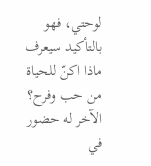لوحتي، فهو بالتأكيد سيعرف ماذا اكنّ للحياة من حب وفرح؟ الآخر له حضور في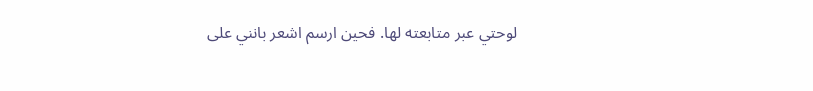لوحتي عبر متابعته لها. فحين ارسم اشعر بانني على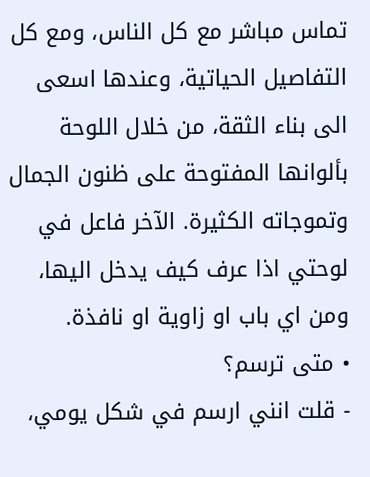تماس مباشر مع كل الناس، ومع كل التفاصيل الحياتية، وعندها اسعى الى بناء الثقة، من خلال اللوحة بألوانها المفتوحة على ظنون الجمال وتموجاته الكثيرة. الآخر فاعل في لوحتي اذا عرف كيف يدخل اليها، ومن اي باب او زاوية او نافذة.
• متى ترسم؟
- قلت انني ارسم في شكل يومي،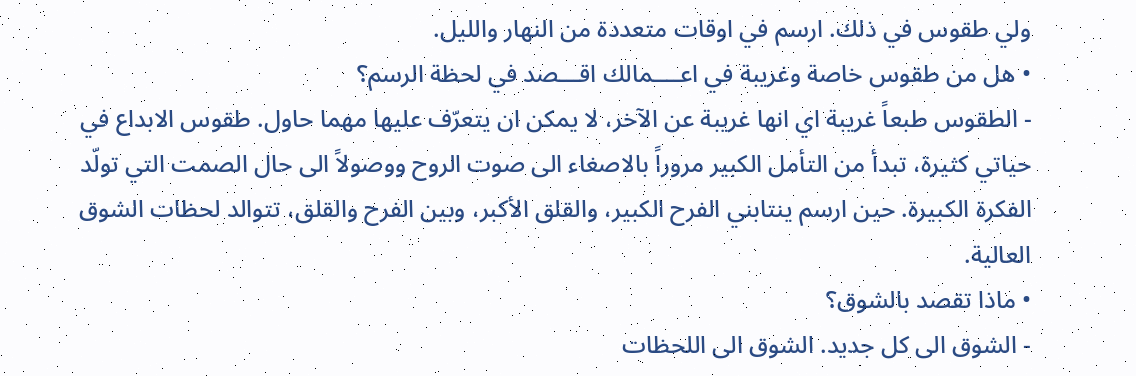ولي طقوس في ذلك. ارسم في اوقات متعددة من النهار والليل.
• هل من طقوس خاصة وغريبة في اعــــمالك اقـــصد في لحظة الرسم؟
- الطقوس طبعاً غريبة اي انها غريبة عن الآخر، لا يمكن ان يتعرّف عليها مهما حاول. طقوس الابداع في حياتي كثيرة، تبدأ من التأمل الكبير مروراً بالاصغاء الى صوت الروح ووصولاً الى حال الصمت التي تولّد الفكرة الكبيرة. حين ارسم ينتابني الفرح الكبير، والقلق الأكبر، وبين الفرح والقلق، تتوالد لحظات الشوق العالية.
• ماذا تقصد بالشوق؟
- الشوق الى كل جديد. الشوق الى اللحظات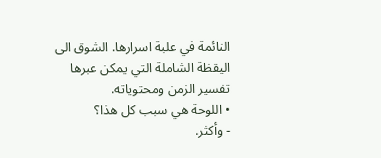النائمة في علبة اسرارها. الشوق الى اليقظة الشاملة التي يمكن عبرها تفسير الزمن ومحتوياته.
• اللوحة هي سبب كل هذا؟
- وأكثر.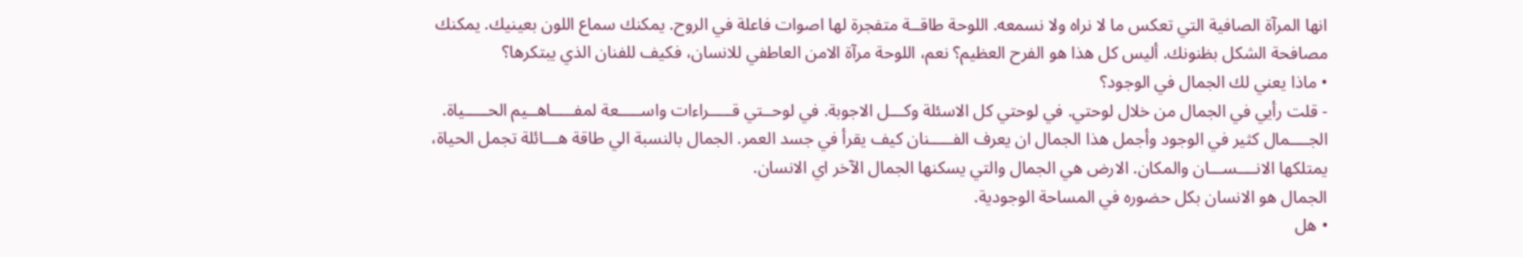انها المرآة الصافية التي تعكس ما لا نراه ولا نسمعه. اللوحة طاقــة متفجرة لها اصوات فاعلة في الروح. يمكنك سماع اللون بعينيك. يمكنك مصافحة الشكل بظنونك. أليس كل هذا هو الفرح العظيم؟ نعم، اللوحة مرآة الامن العاطفي للانسان، فكيف للفنان الذي يبتكرها؟
• ماذا يعني لك الجمال في الوجود؟
- قلت رأيي في الجمال من خلال لوحتي. في لوحتي كل الاسئلة وكـــل الاجوبة. في لوحــتي قـــــراءات واســـــعة لمفـــــاهــيم الحـــــياة. الجــــمال كثير في الوجود وأجمل هذا الجمال ان يعرف الفـــــنان كيف يقرأ في جسد العمر. الجمال بالنسبة الي طاقة هـــائلة تجمل الحياة، يمتلكها الانــــســـان والمكان. الارض هي الجمال والتي يسكنها الجمال الآخر اي الانسان.
الجمال هو الانسان بكل حضوره في المساحة الوجودية.
• هل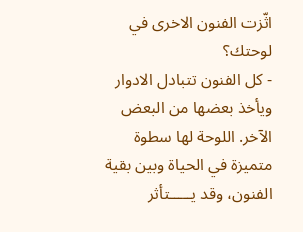اثّزت الفنون الاخرى في لوحتك؟
- كل الفنون تتبادل الادوار ويأخذ بعضها من البعض الآخر. اللوحة لها سطوة متميزة في الحياة وبين بقية الفنون، وقد يـــــتأثر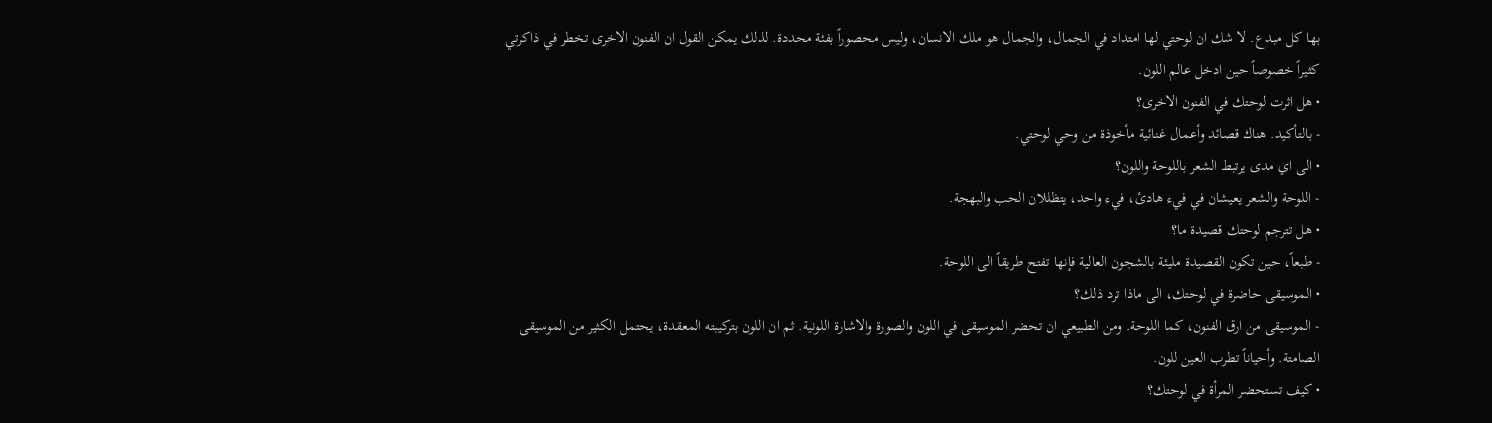بها كل مبدع. لا شك ان لوحتي لها امتداد في الجمال، والجمال هو ملك الانسان، وليس محصوراً بفئة محددة. لذلك يمكن القول ان الفنون الاخرى تخطر في ذاكرتي كثيراً خصوصاً حين ادخل عالم اللون.
• هل اثرت لوحتك في الفنون الاخرى؟
- بالتأكيد. هناك قصائد وأعمال غنائية مأخوذة من وحي لوحتي.
• الى اي مدى يرتبط الشعر باللوحة واللون؟
- اللوحة والشعر يعيشان في فيء هادئ، فيء واحد، يتظللان الحب والبهجة.
• هل تترجم لوحتك قصيدة ما؟
- طبعاً، حين تكون القصيدة مليئة بالشجون العالية فإنها تفتح طريقاً الى اللوحة.
• الموسيقى حاضرة في لوحتك، الى ماذا ترد ذلك؟
- الموسيقى من ارق الفنون، كما اللوحة. ومن الطبيعي ان تحضر الموسيقى في اللون والصورة والاشارة اللونية. ثم ان اللون بتركيبته المعقدة، يحتمل الكثير من الموسيقى الصامتة. وأحياناً تطرب العين للون.
• كيف تستحضر المرأة في لوحتك؟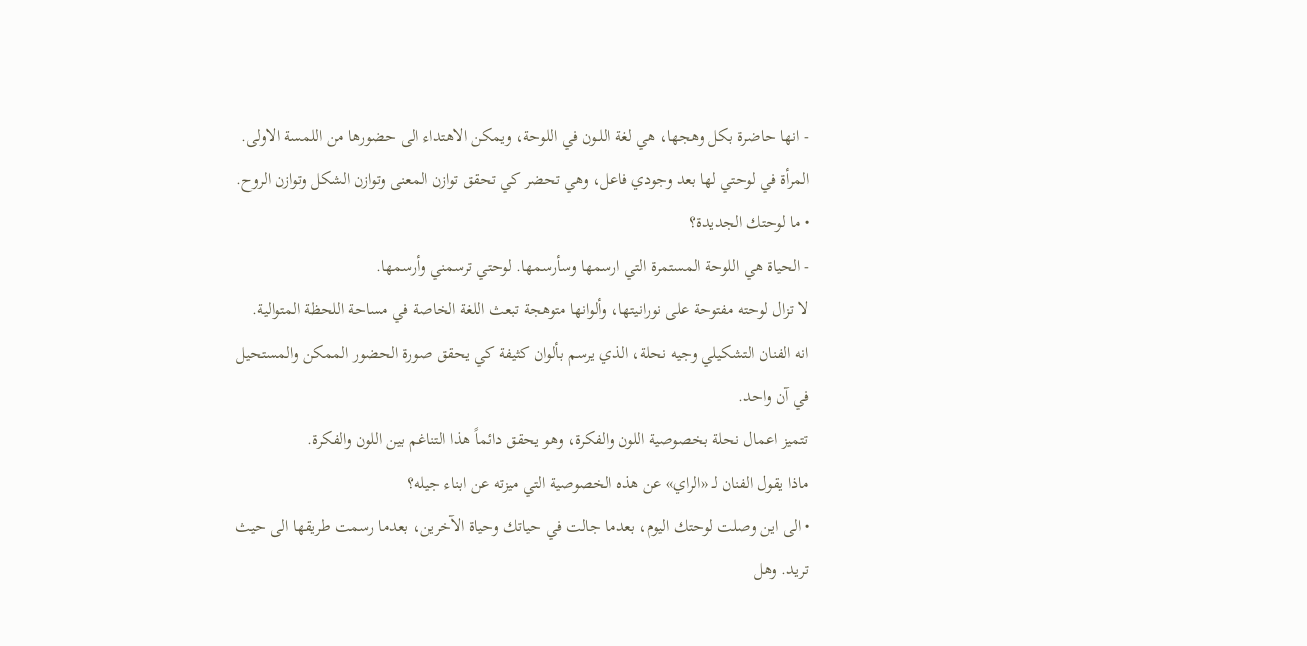- انها حاضرة بكل وهجها، هي لغة اللــون في اللوحة، ويمكن الاهتداء الى حضورها من اللمسة الاولى. المرأة في لوحتي لها بعد وجودي فاعل، وهي تحضر كي تحقق توازن المعنى وتوازن الشكل وتوازن الروح.
• ما لوحتك الجديدة؟
- الحياة هي اللوحة المستمرة التي ارسمها وسأرسمها. لوحتي ترسمني وأرسمها.
لا تزال لوحته مفتوحة على نورانيتها، وألوانها متوهجة تبعث اللغة الخاصة في مساحة اللحظة المتوالية.
انه الفنان التشكيلي وجيه نحلة، الذي يرسم بألوان كثيفة كي يحقق صورة الحضور الممكن والمستحيل في آن واحد.
تتميز اعمال نحلة بخصوصية اللون والفكرة، وهو يحقق دائماً هذا التناغم بين اللون والفكرة.
ماذا يقول الفنان لـ «الراي» عن هذه الخصوصية التي ميزته عن ابناء جيله؟
• الى اين وصلت لوحتك اليوم، بعدما جالت في حياتك وحياة الآخرين، بعدما رسمت طريقها الى حيث تريد. وهل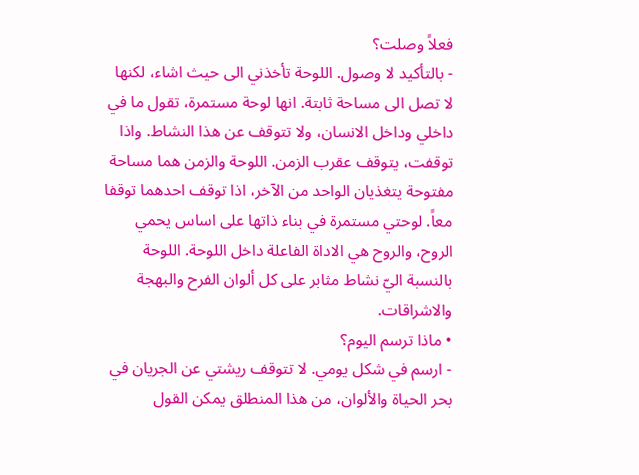فعلاً وصلت؟
- بالتأكيد لا وصول. اللوحة تأخذني الى حيث اشاء، لكنها لا تصل الى مساحة ثابتة. انها لوحة مستمرة، تقول ما في داخلي وداخل الانسان، ولا تتوقف عن هذا النشاط. واذا توقفت، يتوقف عقرب الزمن. اللوحة والزمن هما مساحة مفتوحة يتغذيان الواحد من الآخر، اذا توقف احدهما توقفا معاً. لوحتي مستمرة في بناء ذاتها على اساس يحمي الروح، والروح هي الاداة الفاعلة داخل اللوحة. اللوحة بالنسبة اليّ نشاط مثابر على كل ألوان الفرح والبهجة والاشراقات.
• ماذا ترسم اليوم؟
- ارسم في شكل يومي. لا تتوقف ريشتي عن الجريان في بحر الحياة والألوان، من هذا المنطلق يمكن القول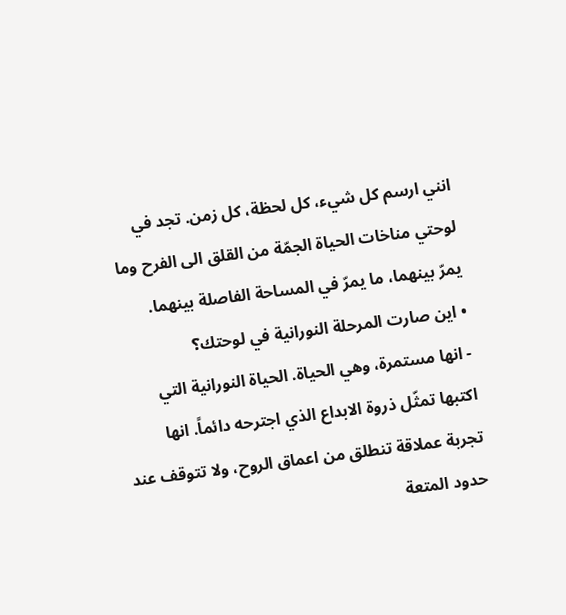انني ارسم كل شيء، كل لحظة، كل زمن. تجد في لوحتي مناخات الحياة الجمّة من القلق الى الفرح وما يمرّ بينهما، ما يمرّ في المساحة الفاصلة بينهما.
• اين صارت المرحلة النورانية في لوحتك؟
- انها مستمرة، وهي الحياة. الحياة النورانية التي اكتبها تمثّل ذروة الابداع الذي اجترحه دائماً. انها تجربة عملاقة تنطلق من اعماق الروح، ولا تتوقف عند حدود المتعة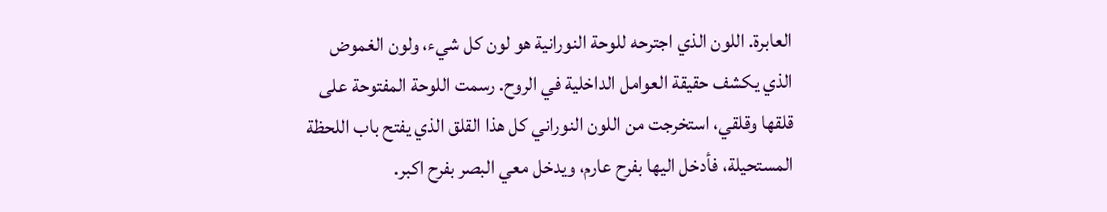العابرة. اللون الذي اجترحه للوحة النورانية هو لون كل شيء، ولون الغموض الذي يكشف حقيقة العوامل الداخلية في الروح. رسمت اللوحة المفتوحة على قلقها وقلقي، استخرجت من اللون النوراني كل هذا القلق الذي يفتح باب اللحظة المستحيلة، فأدخل اليها بفرح عارم، ويدخل معي البصر بفرح اكبر.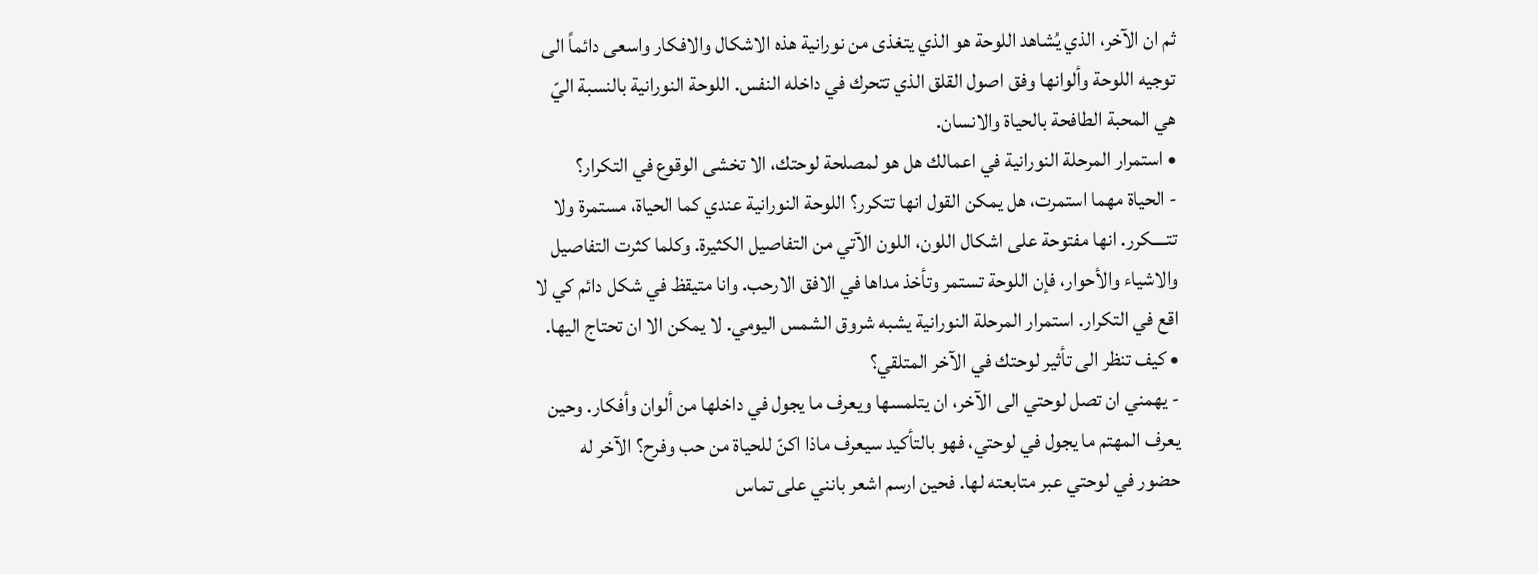ثم ان الآخر، الذي يُشاهد اللوحة هو الذي يتغذى من نورانية هذه الاشكال والافكار واسعى دائماً الى توجيه اللوحة وألوانها وفق اصول القلق الذي تتحرك في داخله النفس. اللوحة النورانية بالنسبة اليّ هي المحبة الطافحة بالحياة والانسان.
• استمرار المرحلة النورانية في اعمالك هل هو لمصلحة لوحتك، الا تخشى الوقوع في التكرار؟
- الحياة مهما استمرت، هل يمكن القول انها تتكرر؟ اللوحة النورانية عندي كما الحياة، مستمرة ولا تتــــكرر. انها مفتوحة على اشكال اللون، اللون الآتي من التفاصيل الكثيرة. وكلما كثرت التفاصيل والاشياء والأحوار، فإن اللوحة تستمر وتأخذ مداها في الافق الارحب. وانا متيقظ في شكل دائم كي لا اقع في التكرار. استمرار المرحلة النورانية يشبه شروق الشمس اليومي. لا يمكن الا ان تحتاج اليها.
• كيف تنظر الى تأثير لوحتك في الآخر المتلقي؟
- يهمني ان تصل لوحتي الى الآخر، ان يتلمسها ويعرف ما يجول في داخلها من ألوان وأفكار. وحين يعرف المهتم ما يجول في لوحتي، فهو بالتأكيد سيعرف ماذا اكنّ للحياة من حب وفرح؟ الآخر له حضور في لوحتي عبر متابعته لها. فحين ارسم اشعر بانني على تماس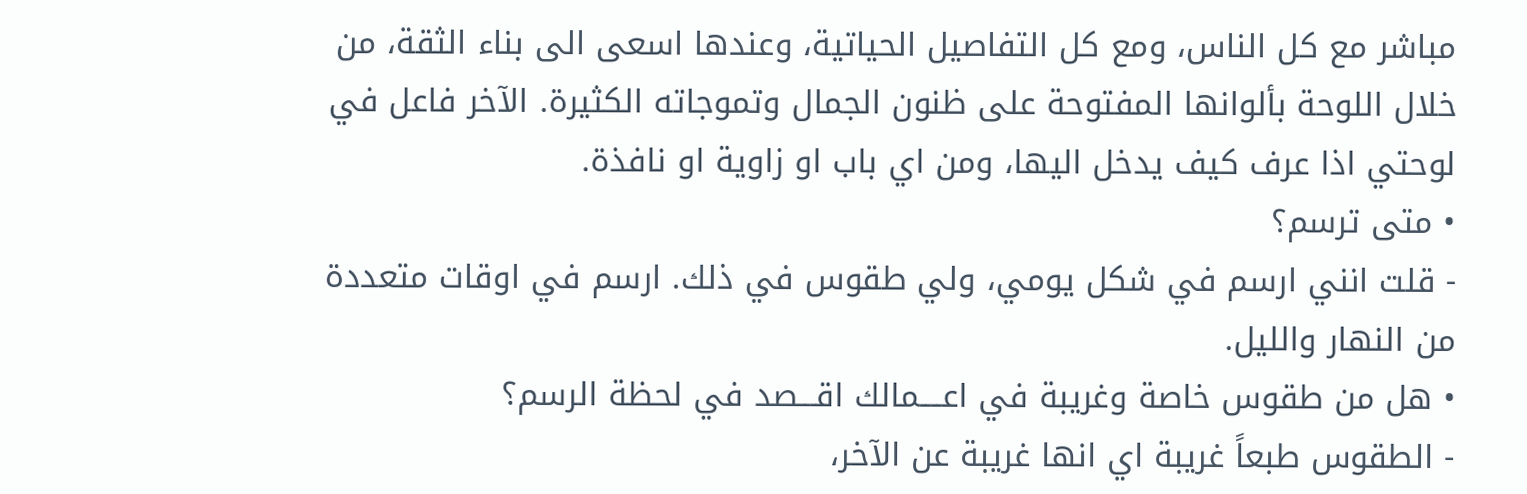مباشر مع كل الناس، ومع كل التفاصيل الحياتية، وعندها اسعى الى بناء الثقة، من خلال اللوحة بألوانها المفتوحة على ظنون الجمال وتموجاته الكثيرة. الآخر فاعل في لوحتي اذا عرف كيف يدخل اليها، ومن اي باب او زاوية او نافذة.
• متى ترسم؟
- قلت انني ارسم في شكل يومي، ولي طقوس في ذلك. ارسم في اوقات متعددة من النهار والليل.
• هل من طقوس خاصة وغريبة في اعــــمالك اقـــصد في لحظة الرسم؟
- الطقوس طبعاً غريبة اي انها غريبة عن الآخر،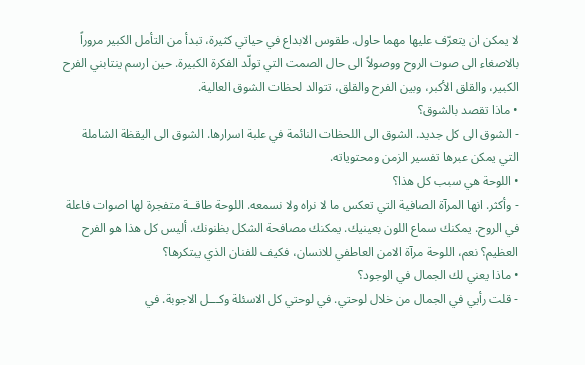لا يمكن ان يتعرّف عليها مهما حاول. طقوس الابداع في حياتي كثيرة، تبدأ من التأمل الكبير مروراً بالاصغاء الى صوت الروح ووصولاً الى حال الصمت التي تولّد الفكرة الكبيرة. حين ارسم ينتابني الفرح الكبير، والقلق الأكبر، وبين الفرح والقلق، تتوالد لحظات الشوق العالية.
• ماذا تقصد بالشوق؟
- الشوق الى كل جديد. الشوق الى اللحظات النائمة في علبة اسرارها. الشوق الى اليقظة الشاملة التي يمكن عبرها تفسير الزمن ومحتوياته.
• اللوحة هي سبب كل هذا؟
- وأكثر. انها المرآة الصافية التي تعكس ما لا نراه ولا نسمعه. اللوحة طاقــة متفجرة لها اصوات فاعلة في الروح. يمكنك سماع اللون بعينيك. يمكنك مصافحة الشكل بظنونك. أليس كل هذا هو الفرح العظيم؟ نعم، اللوحة مرآة الامن العاطفي للانسان، فكيف للفنان الذي يبتكرها؟
• ماذا يعني لك الجمال في الوجود؟
- قلت رأيي في الجمال من خلال لوحتي. في لوحتي كل الاسئلة وكـــل الاجوبة. في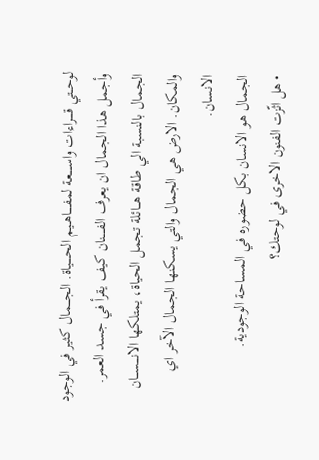لوحــتي قـــــراءات واســـــعة لمفـــــاهــيم الحـــــياة. الجــــمال كثير في الوجود وأجمل هذا الجمال ان يعرف الفـــــنان كيف يقرأ في جسد العمر. الجمال بالنسبة الي طاقة هـــائلة تجمل الحياة، يمتلكها الانــــســـان والمكان. الارض هي الجمال والتي يسكنها الجمال الآخر اي الانسان.
الجمال هو الانسان بكل حضوره في المساحة الوجودية.
• هل اثّزت الفنون الاخرى في لوحتك؟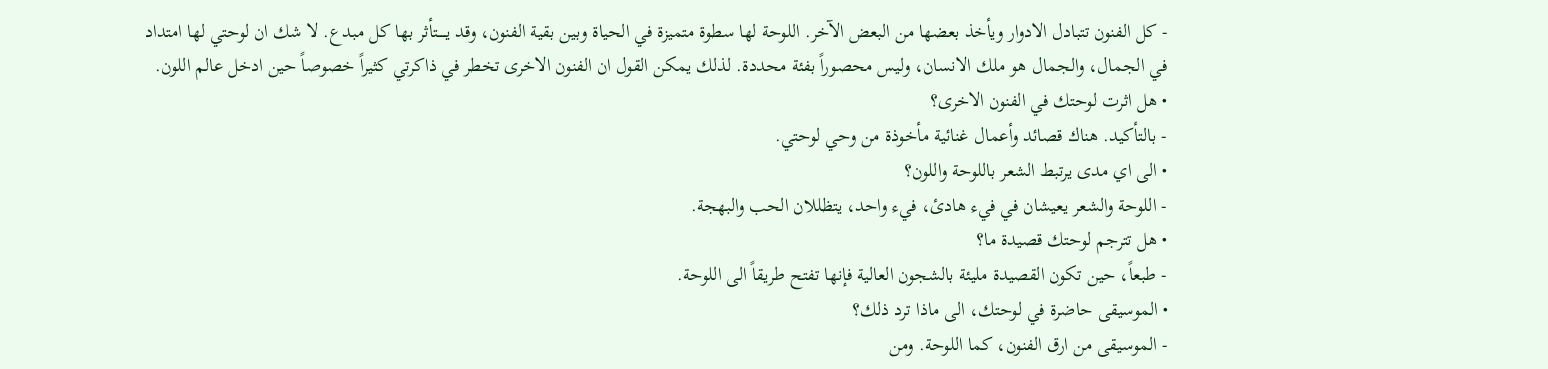- كل الفنون تتبادل الادوار ويأخذ بعضها من البعض الآخر. اللوحة لها سطوة متميزة في الحياة وبين بقية الفنون، وقد يـــــتأثر بها كل مبدع. لا شك ان لوحتي لها امتداد في الجمال، والجمال هو ملك الانسان، وليس محصوراً بفئة محددة. لذلك يمكن القول ان الفنون الاخرى تخطر في ذاكرتي كثيراً خصوصاً حين ادخل عالم اللون.
• هل اثرت لوحتك في الفنون الاخرى؟
- بالتأكيد. هناك قصائد وأعمال غنائية مأخوذة من وحي لوحتي.
• الى اي مدى يرتبط الشعر باللوحة واللون؟
- اللوحة والشعر يعيشان في فيء هادئ، فيء واحد، يتظللان الحب والبهجة.
• هل تترجم لوحتك قصيدة ما؟
- طبعاً، حين تكون القصيدة مليئة بالشجون العالية فإنها تفتح طريقاً الى اللوحة.
• الموسيقى حاضرة في لوحتك، الى ماذا ترد ذلك؟
- الموسيقى من ارق الفنون، كما اللوحة. ومن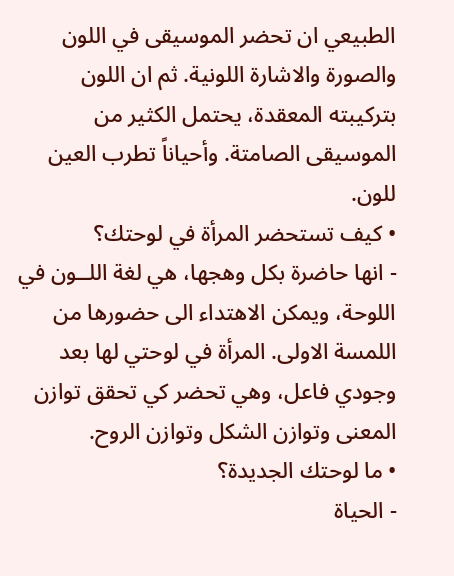الطبيعي ان تحضر الموسيقى في اللون والصورة والاشارة اللونية. ثم ان اللون بتركيبته المعقدة، يحتمل الكثير من الموسيقى الصامتة. وأحياناً تطرب العين للون.
• كيف تستحضر المرأة في لوحتك؟
- انها حاضرة بكل وهجها، هي لغة اللــون في اللوحة، ويمكن الاهتداء الى حضورها من اللمسة الاولى. المرأة في لوحتي لها بعد وجودي فاعل، وهي تحضر كي تحقق توازن المعنى وتوازن الشكل وتوازن الروح.
• ما لوحتك الجديدة؟
- الحياة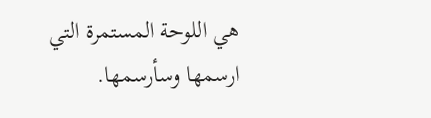هي اللوحة المستمرة التي ارسمها وسأرسمها.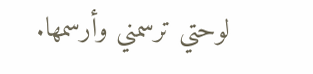لوحتي ترسمني وأرسمها.